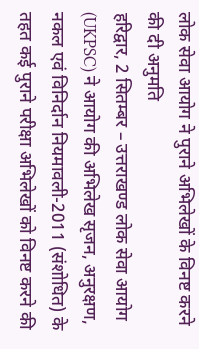लोक सेवा आयोग ने पुराने अभिलेखों के विनष्ट करने की दी अनुमति
हरिद्वार, 2 सितम्बर – उत्तराखण्ड लोक सेवा आयोग (UKPSC) ने आयोग की अभिलेख सृजन, अनुरक्षण, नकल एवं विनिर्दान नियमावली-2011 (संशोधित) के तहत कई पुराने परीक्षा अभिलेखों को विनष्ट करने की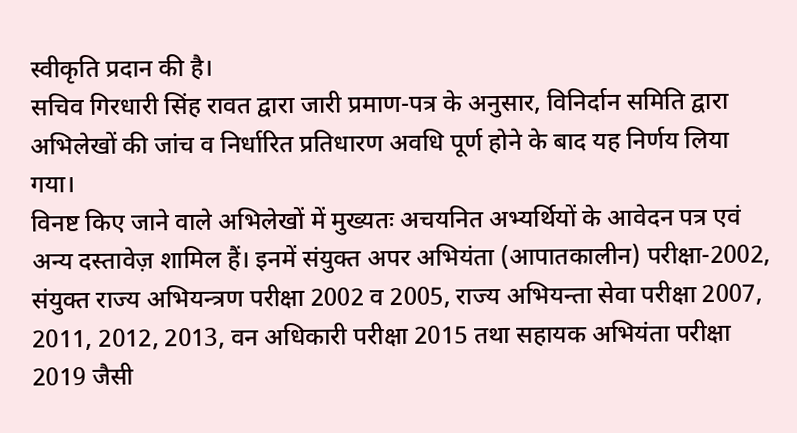स्वीकृति प्रदान की है।
सचिव गिरधारी सिंह रावत द्वारा जारी प्रमाण-पत्र के अनुसार, विनिर्दान समिति द्वारा अभिलेखों की जांच व निर्धारित प्रतिधारण अवधि पूर्ण होने के बाद यह निर्णय लिया गया।
विनष्ट किए जाने वाले अभिलेखों में मुख्यतः अचयनित अभ्यर्थियों के आवेदन पत्र एवं अन्य दस्तावेज़ शामिल हैं। इनमें संयुक्त अपर अभियंता (आपातकालीन) परीक्षा-2002, संयुक्त राज्य अभियन्त्रण परीक्षा 2002 व 2005, राज्य अभियन्ता सेवा परीक्षा 2007, 2011, 2012, 2013, वन अधिकारी परीक्षा 2015 तथा सहायक अभियंता परीक्षा 2019 जैसी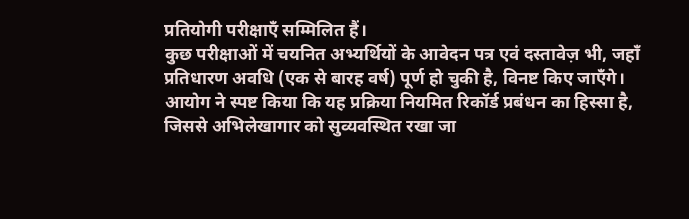प्रतियोगी परीक्षाएँ सम्मिलित हैं।
कुछ परीक्षाओं में चयनित अभ्यर्थियों के आवेदन पत्र एवं दस्तावेज़ भी, जहाँ प्रतिधारण अवधि (एक से बारह वर्ष) पूर्ण हो चुकी है, विनष्ट किए जाएँगे।
आयोग ने स्पष्ट किया कि यह प्रक्रिया नियमित रिकॉर्ड प्रबंधन का हिस्सा है, जिससे अभिलेखागार को सुव्यवस्थित रखा जा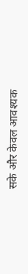सके और केवल आवश्यक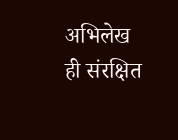अभिलेख ही संरक्षित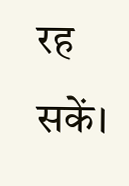रह सकें।